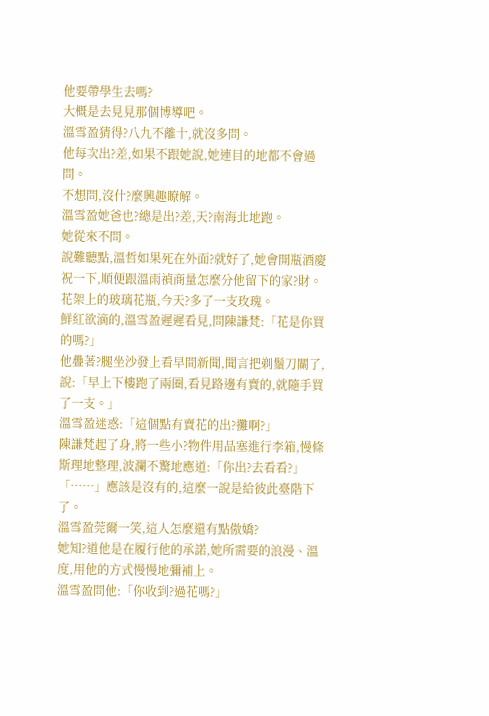他要帶學生去嗎?
大概是去見見那個博導吧。
溫雪盈猜得?八九不離十,就沒多問。
他每次出?差,如果不跟她說,她連目的地都不會過問。
不想問,沒什?麼興趣瞭解。
溫雪盈她爸也?總是出?差,天?南海北地跑。
她從來不問。
說難聽點,溫哲如果死在外面?就好了,她會開瓶酒慶祝一下,順便跟溫雨禎商量怎麼分他留下的家?財。
花架上的玻璃花瓶,今天?多了一支玫瑰。
鮮紅欲滴的,溫雪盈遲遲看見,問陳謙梵:「花是你買的嗎?」
他疊著?腿坐沙發上看早間新聞,聞言把剃鬚刀關了,說:「早上下樓跑了兩圈,看見路邊有賣的,就隨手買了一支。」
溫雪盈迷惑:「這個點有賣花的出?攤啊?」
陳謙梵起了身,將一些小?物件用品塞進行李箱,慢條斯理地整理,波瀾不驚地應道:「你出?去看看?」
「……」應該是沒有的,這麼一說是給彼此臺階下了。
溫雪盈莞爾一笑,這人怎麼還有點傲嬌?
她知?道他是在履行他的承諾,她所需要的浪漫、溫度,用他的方式慢慢地彌補上。
溫雪盈問他:「你收到?過花嗎?」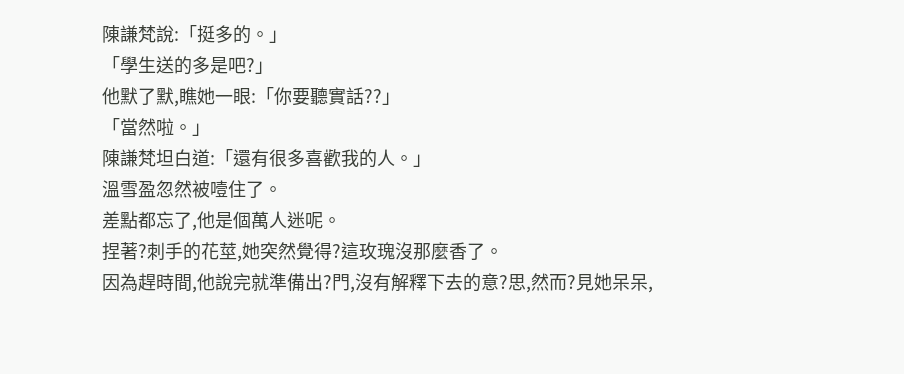陳謙梵說:「挺多的。」
「學生送的多是吧?」
他默了默,瞧她一眼:「你要聽實話??」
「當然啦。」
陳謙梵坦白道:「還有很多喜歡我的人。」
溫雪盈忽然被噎住了。
差點都忘了,他是個萬人迷呢。
捏著?刺手的花莖,她突然覺得?這玫瑰沒那麼香了。
因為趕時間,他說完就準備出?門,沒有解釋下去的意?思,然而?見她呆呆,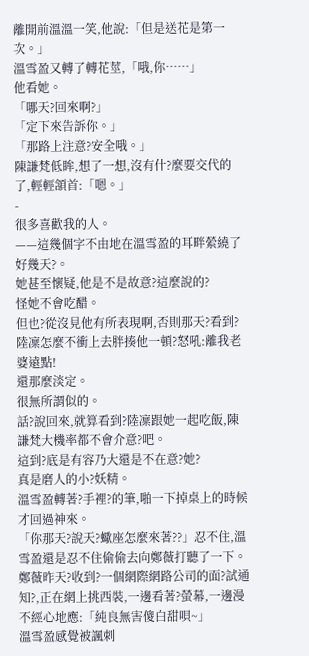離開前溫溫一笑,他說:「但是送花是第一次。」
溫雪盈又轉了轉花莖,「哦,你……」
他看她。
「哪天?回來啊?」
「定下來告訴你。」
「那路上注意?安全哦。」
陳謙梵低眸,想了一想,沒有什?麼要交代的了,輕輕頷首:「嗯。」
-
很多喜歡我的人。
——這幾個字不由地在溫雪盈的耳畔縈繞了好幾天?。
她甚至懷疑,他是不是故意?這麼說的?
怪她不會吃醋。
但也?從沒見他有所表現啊,否則那天?看到?陸凜怎麼不衝上去胖揍他一頓?怒吼:離我老婆遠點!
還那麼淡定。
很無所謂似的。
話?說回來,就算看到?陸凜跟她一起吃飯,陳謙梵大機率都不會介意?吧。
這到?底是有容乃大還是不在意?她?
真是磨人的小?妖精。
溫雪盈轉著?手裡?的筆,啪一下掉桌上的時候才回過神來。
「你那天?說天?蠍座怎麼來著??」忍不住,溫雪盈還是忍不住偷偷去向鄭薇打聽了一下。
鄭薇昨天?收到?一個網際網路公司的面?試通知?,正在網上挑西裝,一邊看著?螢幕,一邊漫不經心地應:「純良無害傻白甜唄~」
溫雪盈感覺被諷刺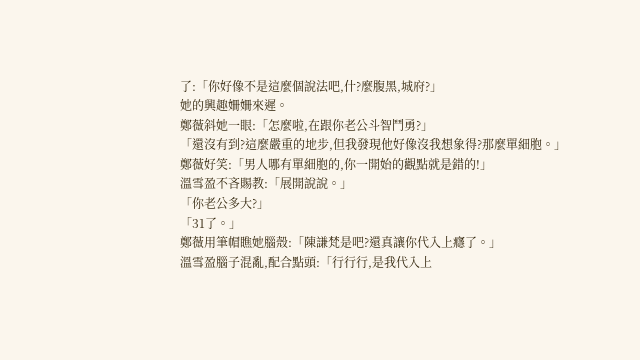了:「你好像不是這麼個說法吧,什?麼腹黑,城府?」
她的興趣姍姍來遲。
鄭薇斜她一眼:「怎麼啦,在跟你老公斗智鬥勇?」
「還沒有到?這麼嚴重的地步,但我發現他好像沒我想象得?那麼單細胞。」
鄭薇好笑:「男人哪有單細胞的,你一開始的觀點就是錯的!」
溫雪盈不吝賜教:「展開說說。」
「你老公多大?」
「31了。」
鄭薇用筆帽瞧她腦殼:「陳謙梵是吧?還真讓你代入上癮了。」
溫雪盈腦子混亂,配合點頭:「行行行,是我代入上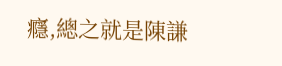癮,總之就是陳謙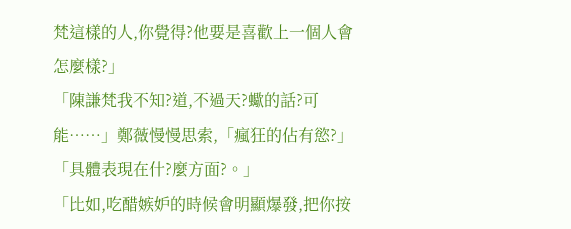梵這樣的人,你覺得?他要是喜歡上一個人會怎麼樣?」
「陳謙梵我不知?道,不過天?蠍的話?可能……」鄭薇慢慢思索,「瘋狂的佔有慾?」
「具體表現在什?麼方面?。」
「比如,吃醋嫉妒的時候會明顯爆發,把你按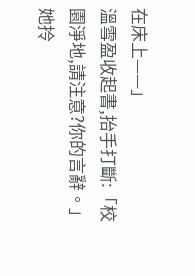在床上——」
溫雪盈收起書,抬手打斷:「校園淨地,請注意?你的言辭。」
她拎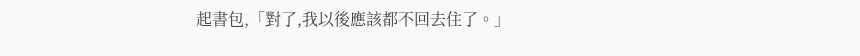起書包,「對了,我以後應該都不回去住了。」